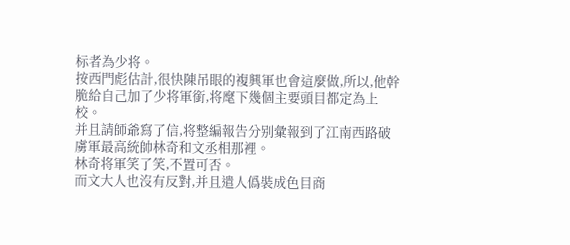标者為少将。
按西門彪估計,很快陳吊眼的複興軍也會這麼做,所以,他幹脆給自己加了少将軍銜,将麾下幾個主要頭目都定為上校。
并且請師爺寫了信,将整編報告分别彙報到了江南西路破虜軍最高統帥林奇和文丞相那裡。
林奇将軍笑了笑,不置可否。
而文大人也沒有反對,并且遣人僞裝成色目商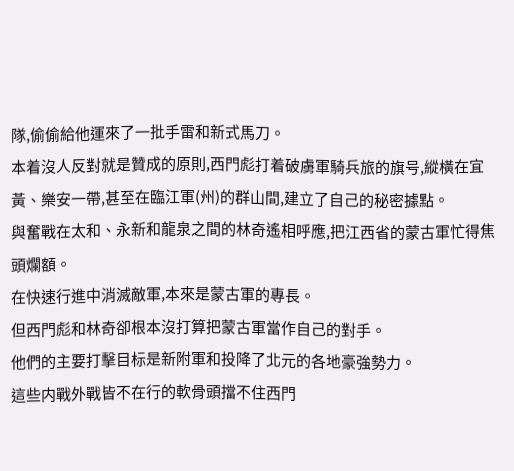隊,偷偷給他運來了一批手雷和新式馬刀。
本着沒人反對就是贊成的原則,西門彪打着破虜軍騎兵旅的旗号,縱橫在宜黃、樂安一帶,甚至在臨江軍(州)的群山間,建立了自己的秘密據點。
與奮戰在太和、永新和龍泉之間的林奇遙相呼應,把江西省的蒙古軍忙得焦頭爛額。
在快速行進中消滅敵軍,本來是蒙古軍的專長。
但西門彪和林奇卻根本沒打算把蒙古軍當作自己的對手。
他們的主要打擊目标是新附軍和投降了北元的各地豪強勢力。
這些内戰外戰皆不在行的軟骨頭擋不住西門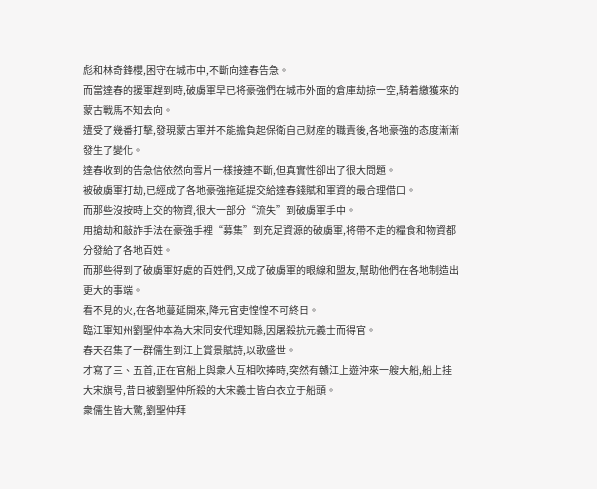彪和林奇鋒櫻,困守在城市中,不斷向達春告急。
而當達春的援軍趕到時,破虜軍早已将豪強們在城市外面的倉庫劫掠一空,騎着繳獲來的蒙古戰馬不知去向。
遭受了幾番打擊,發現蒙古軍并不能擔負起保衛自己财産的職責後,各地豪強的态度漸漸發生了變化。
達春收到的告急信依然向雪片一樣接連不斷,但真實性卻出了很大問題。
被破虜軍打劫,已經成了各地豪強拖延提交給達春錢賦和軍資的最合理借口。
而那些沒按時上交的物資,很大一部分“流失”到破虜軍手中。
用搶劫和敲詐手法在豪強手裡“募集”到充足資源的破虜軍,将帶不走的糧食和物資都分發給了各地百姓。
而那些得到了破虜軍好處的百姓們,又成了破虜軍的眼線和盟友,幫助他們在各地制造出更大的事端。
看不見的火,在各地蔓延開來,降元官吏惶惶不可終日。
臨江軍知州劉聖仲本為大宋同安代理知縣,因屠殺抗元義士而得官。
春天召集了一群儒生到江上賞景賦詩,以歌盛世。
才寫了三、五首,正在官船上與衆人互相吹捧時,突然有贛江上遊沖來一艘大船,船上挂大宋旗号,昔日被劉聖仲所殺的大宋義士皆白衣立于船頭。
衆儒生皆大驚,劉聖仲拜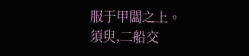服于甲闆之上。
須臾,二船交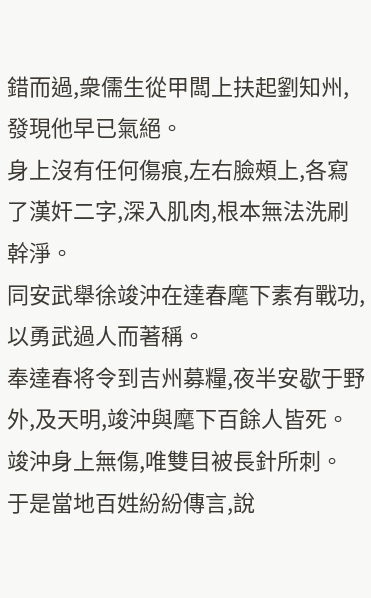錯而過,衆儒生從甲闆上扶起劉知州,發現他早已氣絕。
身上沒有任何傷痕,左右臉頰上,各寫了漢奸二字,深入肌肉,根本無法洗刷幹淨。
同安武舉徐竣沖在達春麾下素有戰功,以勇武過人而著稱。
奉達春将令到吉州募糧,夜半安歇于野外,及天明,竣沖與麾下百餘人皆死。
竣沖身上無傷,唯雙目被長針所刺。
于是當地百姓紛紛傳言,說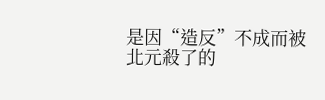是因“造反”不成而被北元殺了的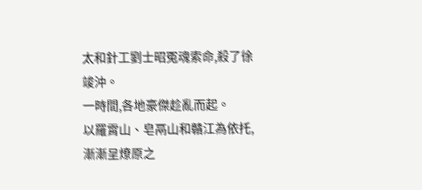太和針工劉士昭冤魂索命,殺了徐竣沖。
一時間,各地豪傑趁亂而起。
以羅霄山、皂鬲山和贛江為依托,漸漸呈燎原之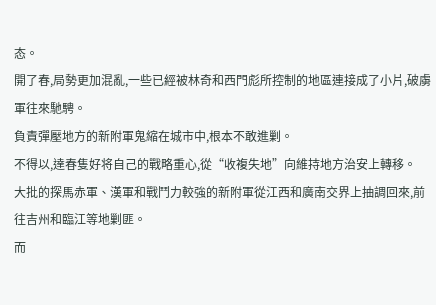态。
開了春,局勢更加混亂,一些已經被林奇和西門彪所控制的地區連接成了小片,破虜軍往來馳騁。
負責彈壓地方的新附軍鬼縮在城市中,根本不敢進剿。
不得以,達春隻好将自己的戰略重心,從“收複失地”向維持地方治安上轉移。
大批的探馬赤軍、漢軍和戰鬥力較強的新附軍從江西和廣南交界上抽調回來,前往吉州和臨江等地剿匪。
而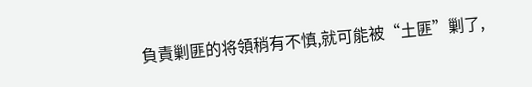負責剿匪的将領稍有不慎,就可能被“土匪”剿了,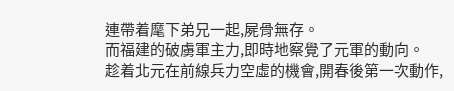連帶着麾下弟兄一起,屍骨無存。
而福建的破虜軍主力,即時地察覺了元軍的動向。
趁着北元在前線兵力空虛的機會,開春後第一次動作,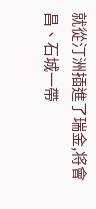就從汀洲插進了瑞金,将會昌、石城一帶